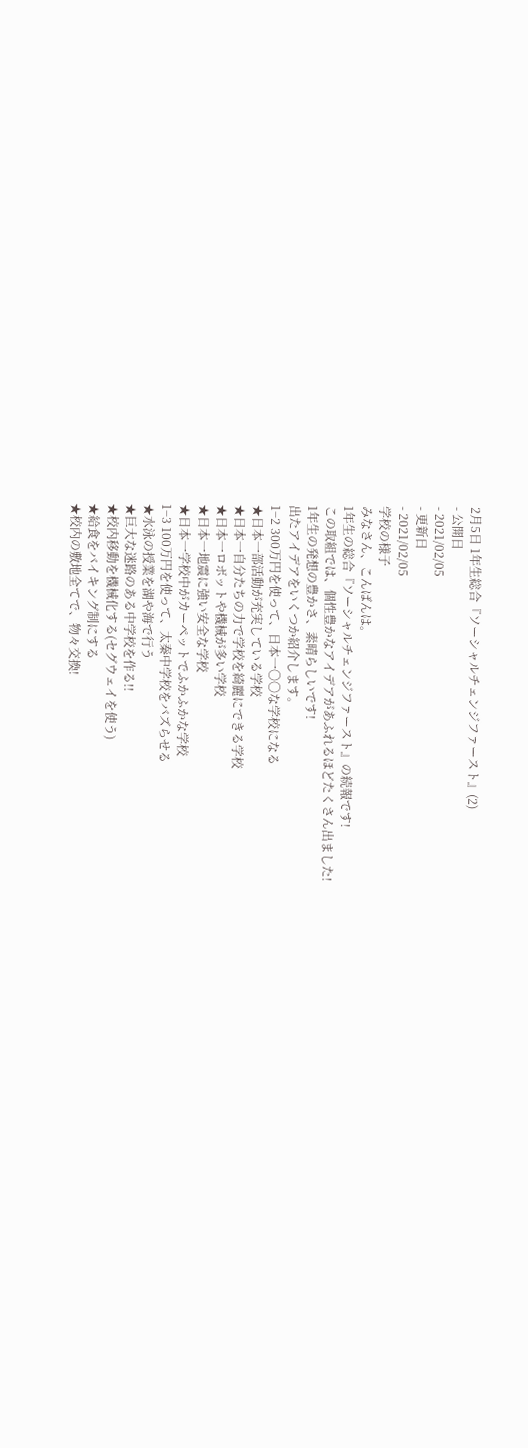2月5日 1年生総合『ソーシャルチェンジファースト』(2)
- 公開日
- 2021/02/05
- 更新日
- 2021/02/05
学校の様子
みなさん、こんばんは。
1年生の総合『ソーシャルチェンジファースト』の続報です!
この取組では、個性豊かなアイデアがあふれるほどたくさん出ました!
1年生の発想の豊かさ、素晴らしいです!
出たアイデアをいくつか紹介します。
1−2 300万円を使って、日本一〇〇な学校になる
★日本一部活動が充実している学校
★日本一自分たちの力で学校を綺麗にできる学校
★日本一ロボットや機械が多い学校
★日本一地震に強い安全な学校
★日本一学校中がカーペットでふかふかな学校
1−3 100万円を使って、太秦中学校をバズらせる
★水泳の授業を湖や海で行う
★巨大な迷路のある中学校を作る!!
★校内移動を機械化する(セグウェイを使う)
★給食をバイキング制にする
★校内の敷地全てで、物々交換!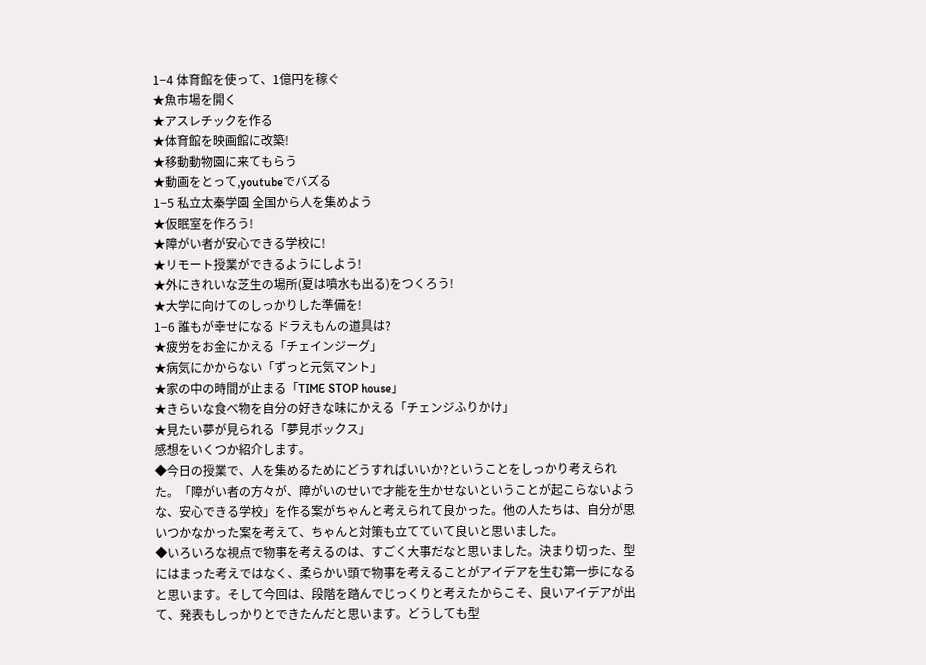1−4 体育館を使って、1億円を稼ぐ
★魚市場を開く
★アスレチックを作る
★体育館を映画館に改築!
★移動動物園に来てもらう
★動画をとって,youtubeでバズる
1−5 私立太秦学園 全国から人を集めよう
★仮眠室を作ろう!
★障がい者が安心できる学校に!
★リモート授業ができるようにしよう!
★外にきれいな芝生の場所(夏は噴水も出る)をつくろう!
★大学に向けてのしっかりした準備を!
1−6 誰もが幸せになる ドラえもんの道具は?
★疲労をお金にかえる「チェインジーグ」
★病気にかからない「ずっと元気マント」
★家の中の時間が止まる「TIME STOP house」
★きらいな食べ物を自分の好きな味にかえる「チェンジふりかけ」
★見たい夢が見られる「夢見ボックス」
感想をいくつか紹介します。
◆今日の授業で、人を集めるためにどうすればいいか?ということをしっかり考えられた。「障がい者の方々が、障がいのせいで才能を生かせないということが起こらないような、安心できる学校」を作る案がちゃんと考えられて良かった。他の人たちは、自分が思いつかなかった案を考えて、ちゃんと対策も立てていて良いと思いました。
◆いろいろな視点で物事を考えるのは、すごく大事だなと思いました。決まり切った、型にはまった考えではなく、柔らかい頭で物事を考えることがアイデアを生む第一歩になると思います。そして今回は、段階を踏んでじっくりと考えたからこそ、良いアイデアが出て、発表もしっかりとできたんだと思います。どうしても型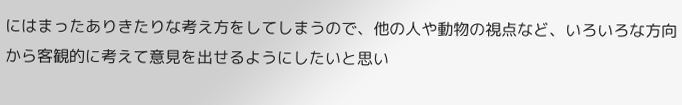にはまったありきたりな考え方をしてしまうので、他の人や動物の視点など、いろいろな方向から客観的に考えて意見を出せるようにしたいと思い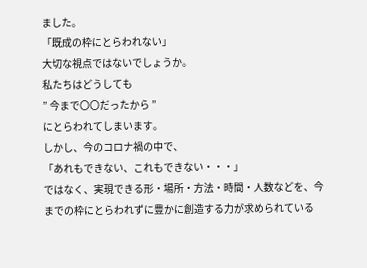ました。
「既成の枠にとらわれない」
大切な視点ではないでしょうか。
私たちはどうしても
” 今まで〇〇だったから ”
にとらわれてしまいます。
しかし、今のコロナ禍の中で、
「あれもできない、これもできない・・・」
ではなく、実現できる形・場所・方法・時間・人数などを、今までの枠にとらわれずに豊かに創造する力が求められている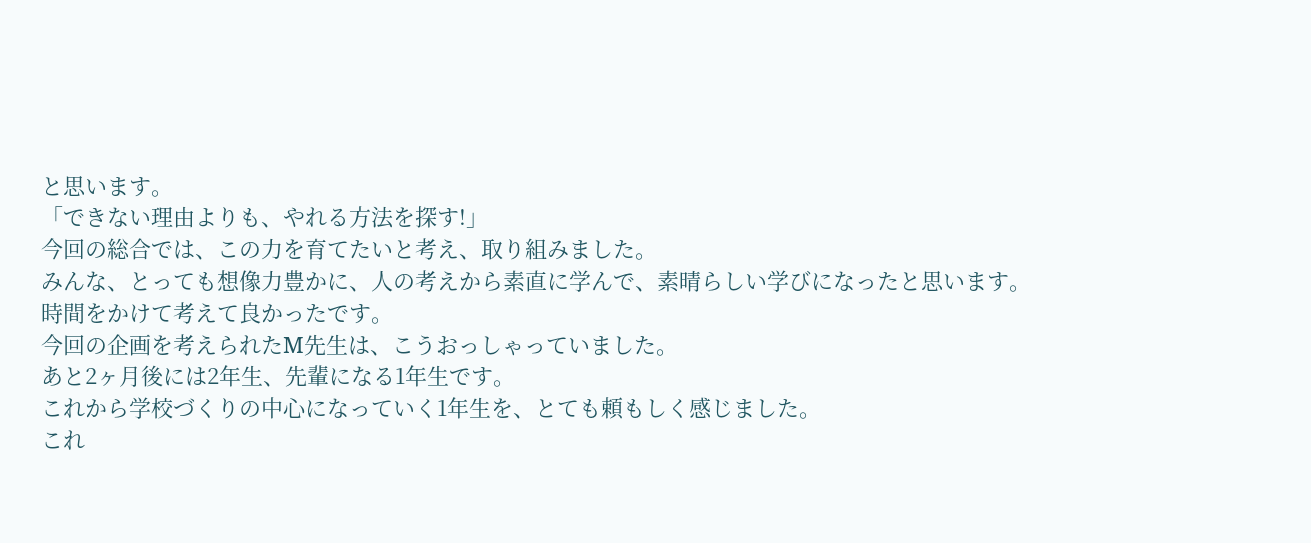と思います。
「できない理由よりも、やれる方法を探す!」
今回の総合では、この力を育てたいと考え、取り組みました。
みんな、とっても想像力豊かに、人の考えから素直に学んで、素晴らしい学びになったと思います。
時間をかけて考えて良かったです。
今回の企画を考えられたM先生は、こうおっしゃっていました。
あと2ヶ月後には2年生、先輩になる1年生です。
これから学校づくりの中心になっていく1年生を、とても頼もしく感じました。
これ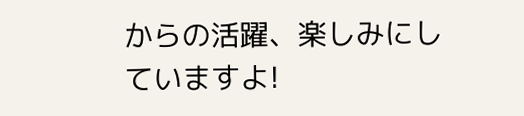からの活躍、楽しみにしていますよ!